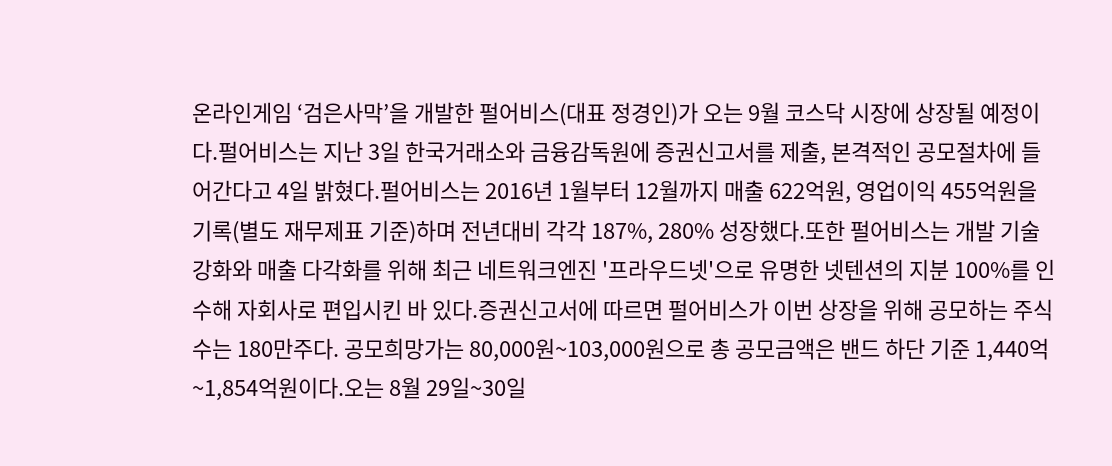온라인게임 ‘검은사막’을 개발한 펄어비스(대표 정경인)가 오는 9월 코스닥 시장에 상장될 예정이다.펄어비스는 지난 3일 한국거래소와 금융감독원에 증권신고서를 제출, 본격적인 공모절차에 들어간다고 4일 밝혔다.펄어비스는 2016년 1월부터 12월까지 매출 622억원, 영업이익 455억원을 기록(별도 재무제표 기준)하며 전년대비 각각 187%, 280% 성장했다.또한 펄어비스는 개발 기술 강화와 매출 다각화를 위해 최근 네트워크엔진 '프라우드넷'으로 유명한 넷텐션의 지분 100%를 인수해 자회사로 편입시킨 바 있다.증권신고서에 따르면 펄어비스가 이번 상장을 위해 공모하는 주식 수는 180만주다. 공모희망가는 80,000원~103,000원으로 총 공모금액은 밴드 하단 기준 1,440억~1,854억원이다.오는 8월 29일~30일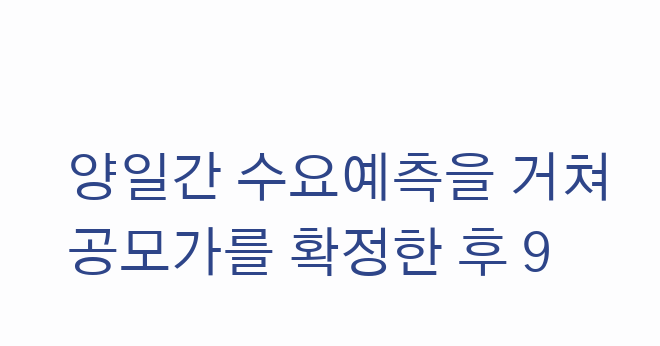양일간 수요예측을 거쳐 공모가를 확정한 후 9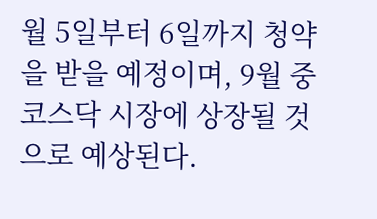월 5일부터 6일까지 청약을 받을 예정이며, 9월 중 코스닥 시장에 상장될 것으로 예상된다.